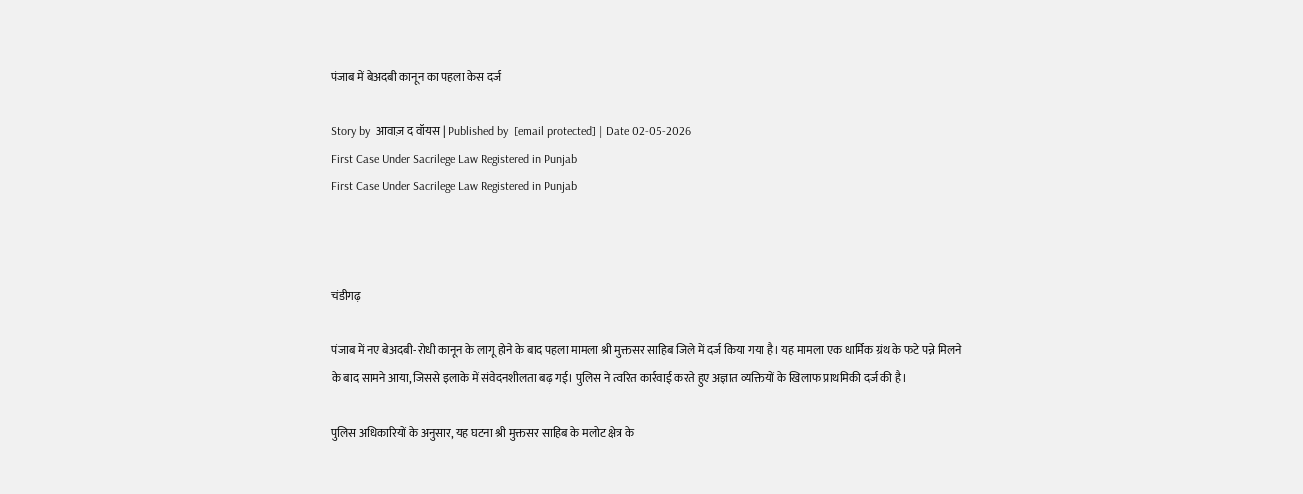पंजाब में बेअदबी कानून का पहला केस दर्ज

Story by  आवाज़ द वॉयस | Published by  [email protected] | Date 02-05-2026
First Case Under Sacrilege Law Registered in Punjab
First Case Under Sacrilege Law Registered in Punjab



चंडीगढ़

पंजाब में नए बेअदबी-रोधी कानून के लागू होने के बाद पहला मामला श्री मुक्तसर साहिब जिले में दर्ज किया गया है। यह मामला एक धार्मिक ग्रंथ के फटे पन्ने मिलने के बाद सामने आया, जिससे इलाके में संवेदनशीलता बढ़ गई। पुलिस ने त्वरित कार्रवाई करते हुए अज्ञात व्यक्तियों के खिलाफ प्राथमिकी दर्ज की है।

पुलिस अधिकारियों के अनुसार, यह घटना श्री मुक्तसर साहिब के मलोट क्षेत्र के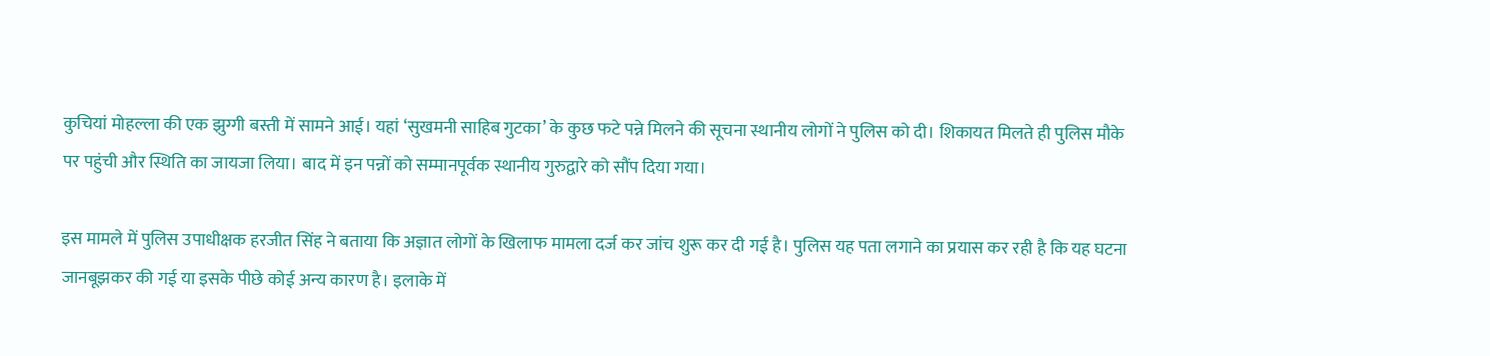कुचियां मोहल्ला की एक झुग्गी बस्ती में सामने आई। यहां ‘सुखमनी साहिब गुटका’ के कुछ फटे पन्ने मिलने की सूचना स्थानीय लोगों ने पुलिस को दी। शिकायत मिलते ही पुलिस मौके पर पहुंची और स्थिति का जायजा लिया। बाद में इन पन्नों को सम्मानपूर्वक स्थानीय गुरुद्वारे को सौंप दिया गया।

इस मामले में पुलिस उपाधीक्षक हरजीत सिंह ने बताया कि अज्ञात लोगों के खिलाफ मामला दर्ज कर जांच शुरू कर दी गई है। पुलिस यह पता लगाने का प्रयास कर रही है कि यह घटना जानबूझकर की गई या इसके पीछे कोई अन्य कारण है। इलाके में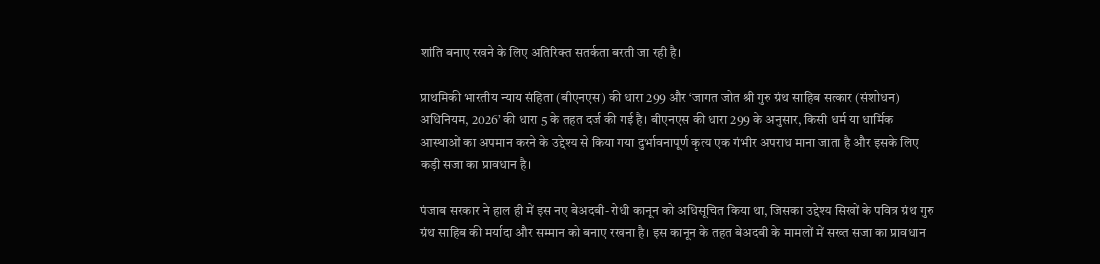शांति बनाए रखने के लिए अतिरिक्त सतर्कता बरती जा रही है।

प्राथमिकी भारतीय न्याय संहिता (बीएनएस) की धारा 299 और ‘जागत जोत श्री गुरु ग्रंथ साहिब सत्कार (संशोधन) अधिनियम, 2026’ की धारा 5 के तहत दर्ज की गई है। बीएनएस की धारा 299 के अनुसार, किसी धर्म या धार्मिक आस्थाओं का अपमान करने के उद्देश्य से किया गया दुर्भावनापूर्ण कृत्य एक गंभीर अपराध माना जाता है और इसके लिए कड़ी सजा का प्रावधान है।

पंजाब सरकार ने हाल ही में इस नए बेअदबी-रोधी कानून को अधिसूचित किया था, जिसका उद्देश्य सिखों के पवित्र ग्रंथ गुरु ग्रंथ साहिब की मर्यादा और सम्मान को बनाए रखना है। इस कानून के तहत बेअदबी के मामलों में सख्त सजा का प्रावधान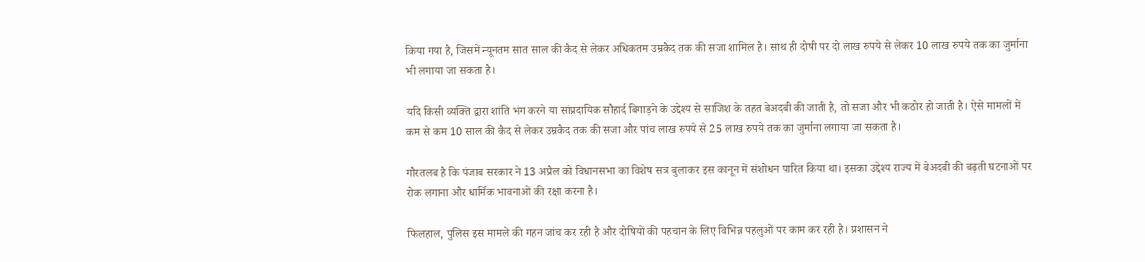किया गया है, जिसमें न्यूनतम सात साल की कैद से लेकर अधिकतम उम्रकैद तक की सजा शामिल है। साथ ही दोषी पर दो लाख रुपये से लेकर 10 लाख रुपये तक का जुर्माना भी लगाया जा सकता है।

यदि किसी व्यक्ति द्वारा शांति भंग करने या सांप्रदायिक सौहार्द बिगाड़ने के उद्देश्य से साजिश के तहत बेअदबी की जाती है, तो सजा और भी कठोर हो जाती है। ऐसे मामलों में कम से कम 10 साल की कैद से लेकर उम्रकैद तक की सजा और पांच लाख रुपये से 25 लाख रुपये तक का जुर्माना लगाया जा सकता है।

गौरतलब है कि पंजाब सरकार ने 13 अप्रैल को विधानसभा का विशेष सत्र बुलाकर इस कानून में संशोधन पारित किया था। इसका उद्देश्य राज्य में बेअदबी की बढ़ती घटनाओं पर रोक लगाना और धार्मिक भावनाओं की रक्षा करना है।

फिलहाल, पुलिस इस मामले की गहन जांच कर रही है और दोषियों की पहचान के लिए विभिन्न पहलुओं पर काम कर रही है। प्रशासन ने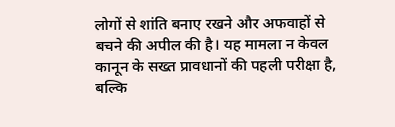लोगों से शांति बनाए रखने और अफवाहों से बचने की अपील की है। यह मामला न केवल कानून के सख्त प्रावधानों की पहली परीक्षा है, बल्कि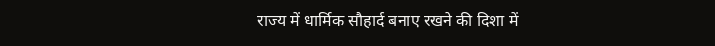राज्य में धार्मिक सौहार्द बनाए रखने की दिशा में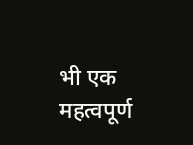भी एक महत्वपूर्ण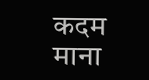कदम माना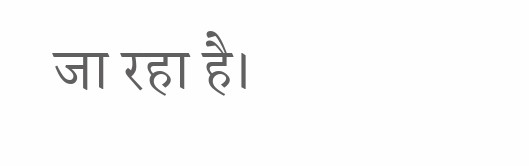जा रहा है।